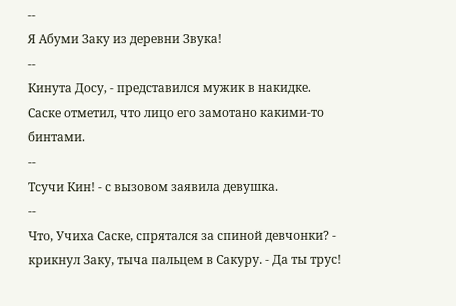--
Я Абуми Заку из деревни Звука!
--
Кинута Досу, - представился мужик в накидке.
Саске отметил, что лицо его замотано какими-то бинтами.
--
Тсучи Кин! - с вызовом заявила девушка.
--
Что, Учиха Саске, спрятался за спиной девчонки? - крикнул Заку, тыча пальцем в Сакуру. - Да ты трус!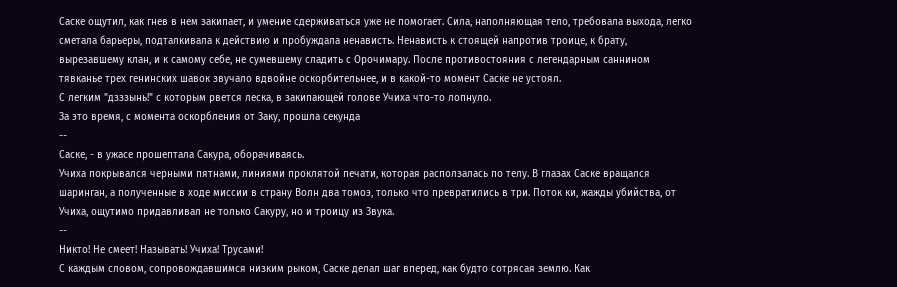Саске ощутил, как гнев в нем закипает, и умение сдерживаться уже не помогает. Сила, наполняющая тело, требовала выхода, легко сметала барьеры, подталкивала к действию и пробуждала ненависть. Ненависть к стоящей напротив троице, к брату, вырезавшему клан, и к самому себе, не сумевшему сладить с Орочимару. После противостояния с легендарным саннином тявканье трех генинских шавок звучало вдвойне оскорбительнее, и в какой-то момент Саске не устоял.
С легким "дзззынь!" с которым рвется леска, в закипающей голове Учиха что-то лопнуло.
За это время, с момента оскорбления от Заку, прошла секунда
--
Саске, - в ужасе прошептала Сакура, оборачиваясь.
Учиха покрывался черными пятнами, линиями проклятой печати, которая расползалась по телу. В глазах Саске вращался шаринган, а полученные в ходе миссии в страну Волн два томоэ, только что превратились в три. Поток ки, жажды убийства, от Учиха, ощутимо придавливал не только Сакуру, но и троицу из Звука.
--
Никто! Не смеет! Называть! Учиха! Трусами!
С каждым словом, сопровождавшимся низким рыком, Саске делал шаг вперед, как будто сотрясая землю. Как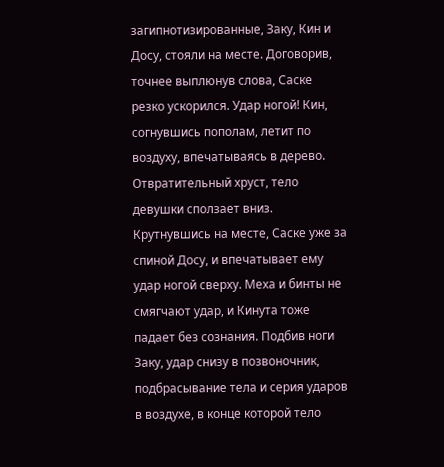загипнотизированные, Заку, Кин и Досу, стояли на месте. Договорив, точнее выплюнув слова, Саске резко ускорился. Удар ногой! Кин, согнувшись пополам, летит по воздуху, впечатываясь в дерево. Отвратительный хруст, тело девушки сползает вниз. Крутнувшись на месте, Саске уже за спиной Досу, и впечатывает ему удар ногой сверху. Меха и бинты не смягчают удар, и Кинута тоже падает без сознания. Подбив ноги Заку, удар снизу в позвоночник, подбрасывание тела и серия ударов в воздухе, в конце которой тело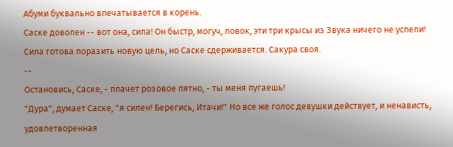Абуми буквально впечатывается в корень.
Саске доволен -- вот она, сила! Он быстр, могуч, ловок, эти три крысы из Звука ничего не успели!
Сила готова поразить новую цель, но Саске сдерживается. Сакура своя.
--
Остановись, Саске, - плачет розовое пятно, - ты меня пугаешь!
"Дура", думает Саске, "я силен! Берегись, Итачи!" Но все же голос девушки действует, и ненависть, удовлетворенная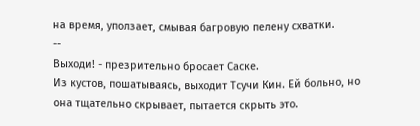на время, уползает, смывая багровую пелену схватки.
--
Выходи! - презрительно бросает Саске.
Из кустов, пошатываясь, выходит Тсучи Кин. Ей больно, но она тщательно скрывает, пытается скрыть это.